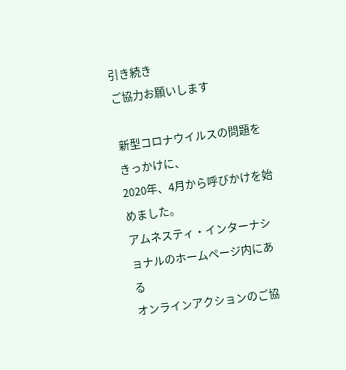引き続き
ご協力お願いします

 新型コロナウイルスの問題をきっかけに、
2020年、4月から呼びかけを始めました。
アムネスティ・インターナショナルのホームページ内にある
オンラインアクションのご協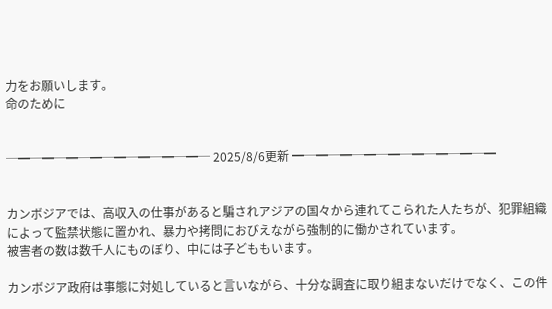力をお願いします。
命のために


─━─━─━─━─━─━─━─━─ 2025/8/6更新 ━─━─━─━─━─━─━─━─━


カンボジアでは、高収入の仕事があると騙されアジアの国々から連れてこられた人たちが、犯罪組織によって監禁状態に置かれ、暴力や拷問におびえながら強制的に働かされています。
被害者の数は数千人にものぼり、中には子どももいます。

カンボジア政府は事態に対処していると言いながら、十分な調査に取り組まないだけでなく、この件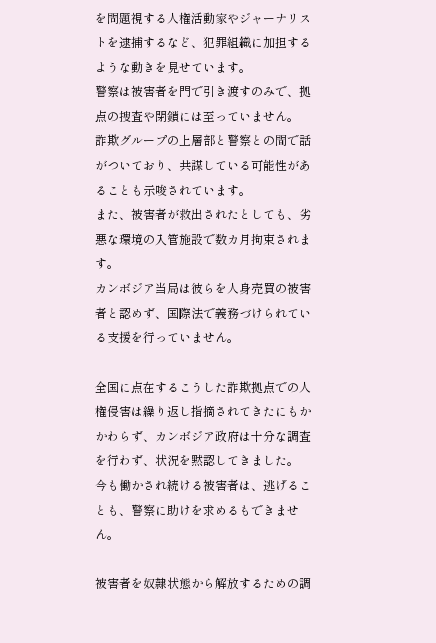を問題視する人権活動家やジャーナリストを逮捕するなど、犯罪組織に加担するような動きを見せています。
警察は被害者を門で引き渡すのみで、拠点の捜査や閉鎖には至っていません。
詐欺グループの上層部と警察との間で話がついており、共謀している可能性があることも示唆されています。
また、被害者が救出されたとしても、劣悪な環境の入管施設で数カ月拘束されます。
カンボジア当局は彼らを人身売買の被害者と認めず、国際法で義務づけられている支援を行っていません。

全国に点在するこうした詐欺拠点での人権侵害は繰り返し指摘されてきたにもかかわらず、カンボジア政府は十分な調査を行わず、状況を黙認してきました。
今も働かされ続ける被害者は、逃げることも、警察に助けを求めるもできません。

被害者を奴隷状態から解放するための調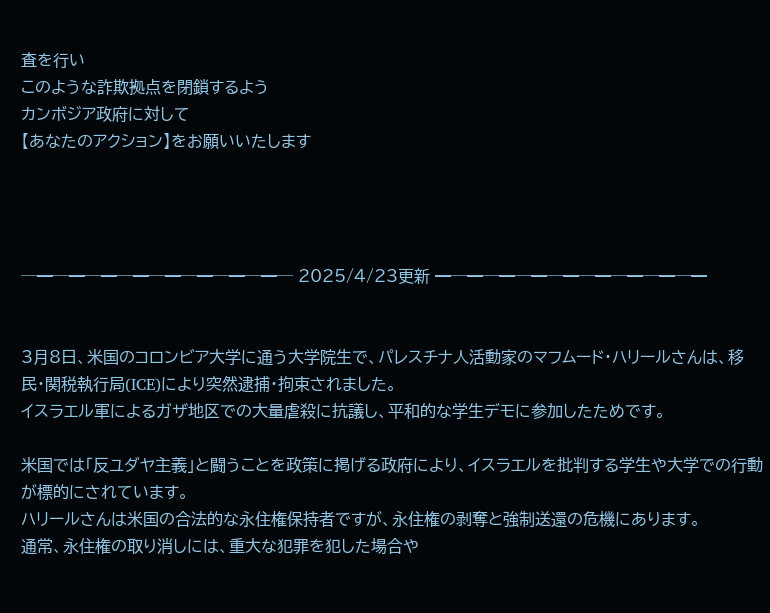査を行い
このような詐欺拠点を閉鎖するよう
カンボジア政府に対して
【あなたのアクション】をお願いいたします




─━─━─━─━─━─━─━─━─ 2025/4/23更新 ━─━─━─━─━─━─━─━─━


3月8日、米国のコロンビア大学に通う大学院生で、パレスチナ人活動家のマフムード・ハリールさんは、移民・関税執行局(ICE)により突然逮捕・拘束されました。
イスラエル軍によるガザ地区での大量虐殺に抗議し、平和的な学生デモに参加したためです。

米国では「反ユダヤ主義」と闘うことを政策に掲げる政府により、イスラエルを批判する学生や大学での行動が標的にされています。
ハリールさんは米国の合法的な永住権保持者ですが、永住権の剥奪と強制送還の危機にあります。
通常、永住権の取り消しには、重大な犯罪を犯した場合や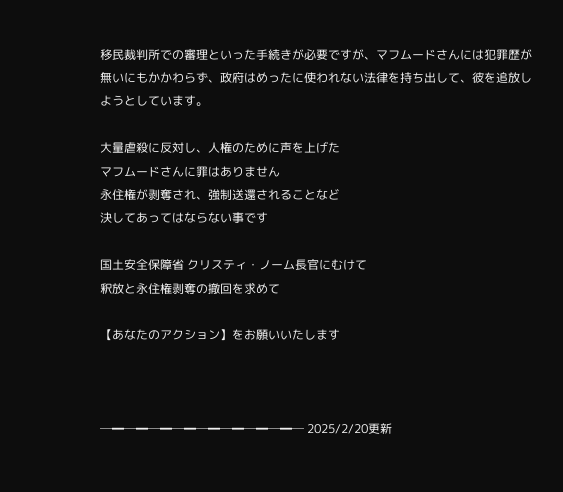移民裁判所での審理といった手続きが必要ですが、マフムードさんには犯罪歴が無いにもかかわらず、政府はめったに使われない法律を持ち出して、彼を追放しようとしています。

大量虐殺に反対し、人権のために声を上げた
マフムードさんに罪はありません
永住権が剥奪され、強制送還されることなど
決してあってはならない事です

国土安全保障省 クリスティ・ノーム長官にむけて
釈放と永住権剥奪の撤回を求めて

【あなたのアクション】をお願いいたします



─━─━─━─━─━─━─━─━─ 2025/2/20更新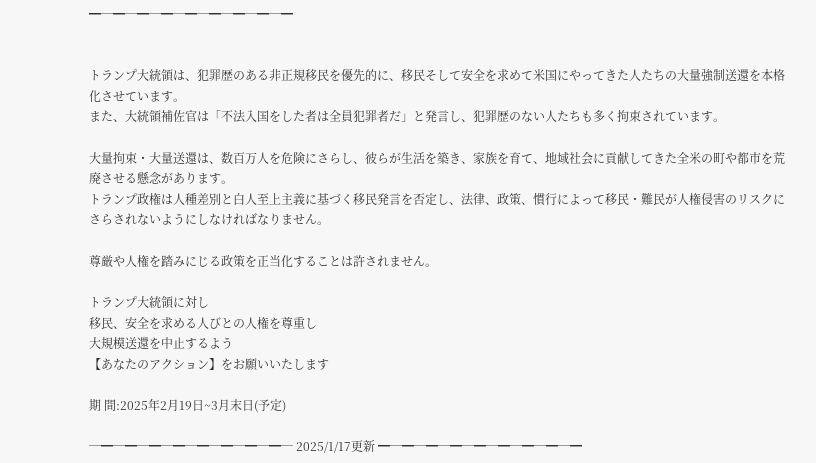━─━─━─━─━─━─━─━─━


トランプ大統領は、犯罪歴のある非正規移民を優先的に、移民そして安全を求めて米国にやってきた人たちの大量強制送還を本格化させています。
また、大統領補佐官は「不法入国をした者は全員犯罪者だ」と発言し、犯罪歴のない人たちも多く拘束されています。

大量拘束・大量送還は、数百万人を危険にさらし、彼らが生活を築き、家族を育て、地域社会に貢献してきた全米の町や都市を荒廃させる懸念があります。
トランプ政権は人種差別と白人至上主義に基づく移民発言を否定し、法律、政策、慣行によって移民・難民が人権侵害のリスクにさらされないようにしなければなりません。

尊厳や人権を踏みにじる政策を正当化することは許されません。

トランプ大統領に対し
移民、安全を求める人びとの人権を尊重し
大規模送還を中止するよう
【あなたのアクション】をお願いいたします

期 間:2025年2月19日~3月末日(予定)

─━─━─━─━─━─━─━─━─ 2025/1/17更新 ━─━─━─━─━─━─━─━─━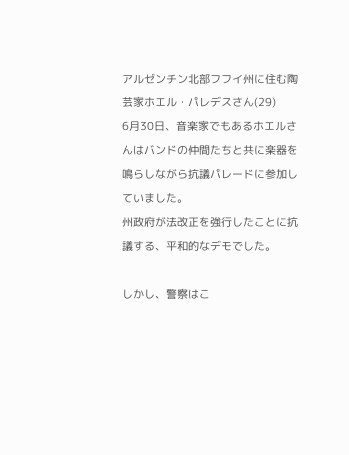アルゼンチン北部フフイ州に住む陶芸家ホエル・パレデスさん(29)
6月30日、音楽家でもあるホエルさんはバンドの仲間たちと共に楽器を鳴らしながら抗議パレードに参加していました。
州政府が法改正を強行したことに抗議する、平和的なデモでした。

しかし、警察はこ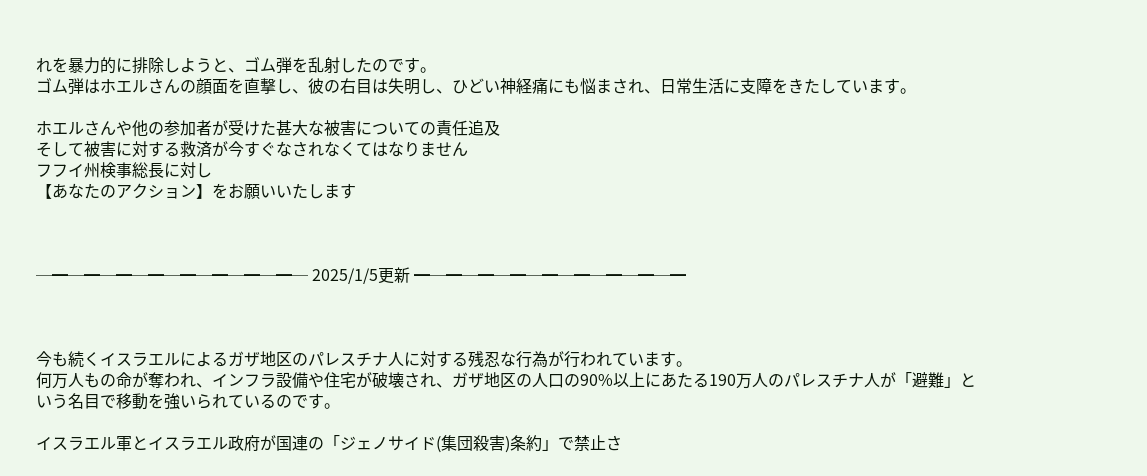れを暴力的に排除しようと、ゴム弾を乱射したのです。
ゴム弾はホエルさんの顔面を直撃し、彼の右目は失明し、ひどい神経痛にも悩まされ、日常生活に支障をきたしています。

ホエルさんや他の参加者が受けた甚大な被害についての責任追及
そして被害に対する救済が今すぐなされなくてはなりません
フフイ州検事総長に対し
【あなたのアクション】をお願いいたします



─━─━─━─━─━─━─━─━─ 2025/1/5更新 ━─━─━─━─━─━─━─━─━



今も続くイスラエルによるガザ地区のパレスチナ人に対する残忍な行為が行われています。
何万人もの命が奪われ、インフラ設備や住宅が破壊され、ガザ地区の人口の90%以上にあたる190万人のパレスチナ人が「避難」という名目で移動を強いられているのです。

イスラエル軍とイスラエル政府が国連の「ジェノサイド(集団殺害)条約」で禁止さ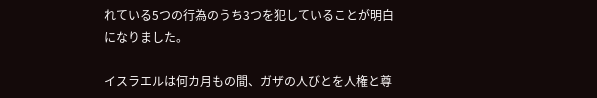れている5つの行為のうち3つを犯していることが明白になりました。

イスラエルは何カ月もの間、ガザの人びとを人権と尊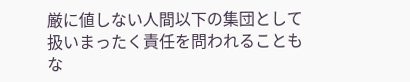厳に値しない人間以下の集団として扱いまったく責任を問われることもな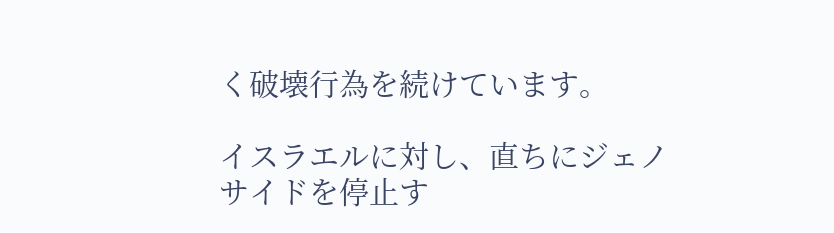く破壊行為を続けています。

イスラエルに対し、直ちにジェノサイドを停止す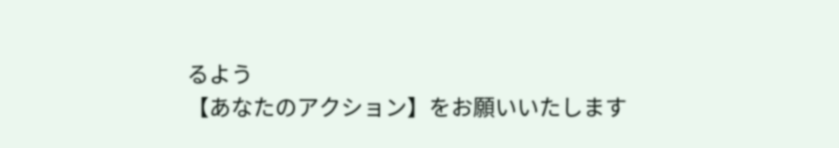るよう
【あなたのアクション】をお願いいたします